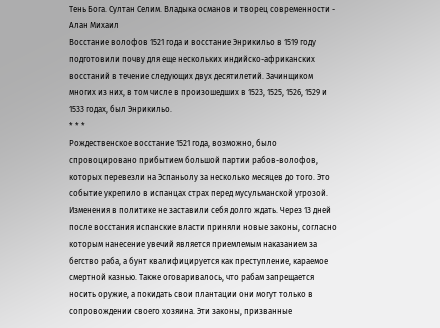Тень Бога. Султан Селим. Владыка османов и творец современности - Алан Михаил
Восстание волофов 1521 года и восстание Энрикильо в 1519 году подготовили почву для еще нескольких индийско-африканских восстаний в течение следующих двух десятилетий. Зачинщиком многих из них, в том числе в произошедших в 1523, 1525, 1526, 1529 и 1533 годах, был Энрикильо.
* * *
Рождественское восстание 1521 года, возможно, было спровоцировано прибытием большой партии рабов-волофов, которых перевезли на Эспаньолу за несколько месяцев до того. Это событие укрепило в испанцах страх перед мусульманской угрозой. Изменения в политике не заставили себя долго ждать. Через 13 дней после восстания испанские власти приняли новые законы, согласно которым нанесение увечий является приемлемым наказанием за бегство раба, а бунт квалифицируется как преступление, караемое смертной казнью. Также оговаривалось, что рабам запрещается носить оружие, а покидать свои плантации они могут только в сопровождении своего хозяина. Эти законы, призванные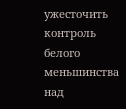ужесточить контроль белого меньшинства над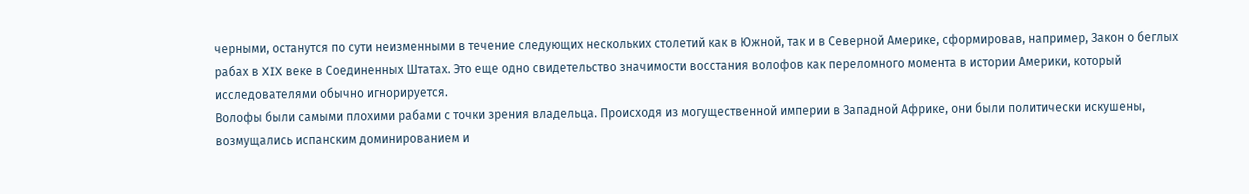черными, останутся по сути неизменными в течение следующих нескольких столетий как в Южной, так и в Северной Америке, сформировав, например, Закон о беглых рабах в XIX веке в Соединенных Штатах. Это еще одно свидетельство значимости восстания волофов как переломного момента в истории Америки, который исследователями обычно игнорируется.
Волофы были самыми плохими рабами с точки зрения владельца. Происходя из могущественной империи в Западной Африке, они были политически искушены, возмущались испанским доминированием и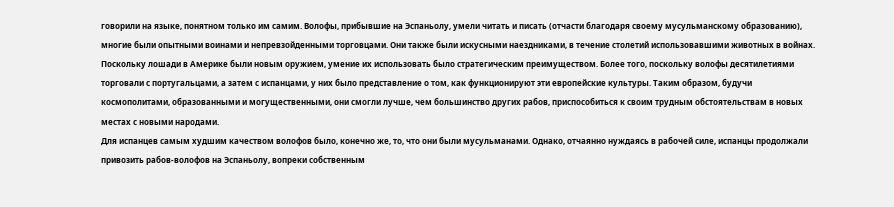говорили на языке, понятном только им самим. Волофы, прибывшие на Эспаньолу, умели читать и писать (отчасти благодаря своему мусульманскому образованию), многие были опытными воинами и непревзойденными торговцами. Они также были искусными наездниками, в течение столетий использовавшими животных в войнах. Поскольку лошади в Америке были новым оружием, умение их использовать было стратегическим преимуществом. Более того, поскольку волофы десятилетиями торговали с португальцами, а затем с испанцами, у них было представление о том, как функционируют эти европейские культуры. Таким образом, будучи космополитами, образованными и могущественными, они смогли лучше, чем большинство других рабов, приспособиться к своим трудным обстоятельствам в новых местах с новыми народами.
Для испанцев самым худшим качеством волофов было, конечно же, то, что они были мусульманами. Однако, отчаянно нуждаясь в рабочей силе, испанцы продолжали привозить рабов-волофов на Эспаньолу, вопреки собственным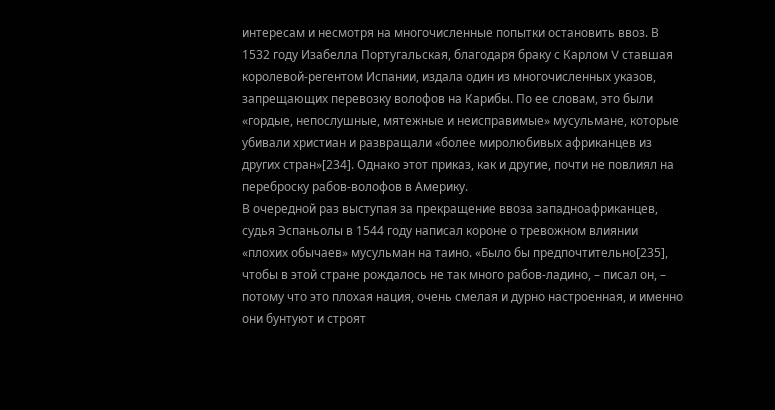интересам и несмотря на многочисленные попытки остановить ввоз. В 1532 году Изабелла Португальская, благодаря браку с Карлом V ставшая королевой-регентом Испании, издала один из многочисленных указов, запрещающих перевозку волофов на Карибы. По ее словам, это были «гордые, непослушные, мятежные и неисправимые» мусульмане, которые убивали христиан и развращали «более миролюбивых африканцев из других стран»[234]. Однако этот приказ, как и другие, почти не повлиял на переброску рабов-волофов в Америку.
В очередной раз выступая за прекращение ввоза западноафриканцев, судья Эспаньолы в 1544 году написал короне о тревожном влиянии «плохих обычаев» мусульман на таино. «Было бы предпочтительно[235], чтобы в этой стране рождалось не так много рабов-ладино, – писал он, – потому что это плохая нация, очень смелая и дурно настроенная, и именно они бунтуют и строят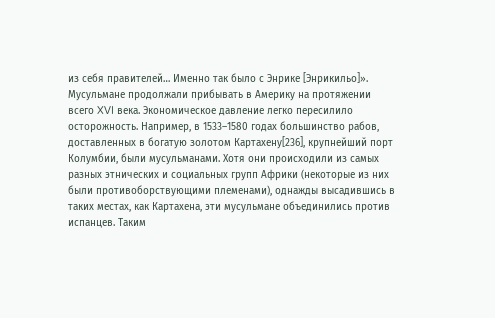из себя правителей… Именно так было с Энрике [Энрикильо]».
Мусульмане продолжали прибывать в Америку на протяжении всего XVI века. Экономическое давление легко пересилило осторожность. Например, в 1533–1580 годах большинство рабов, доставленных в богатую золотом Картахену[236], крупнейший порт Колумбии, были мусульманами. Хотя они происходили из самых разных этнических и социальных групп Африки (некоторые из них были противоборствующими племенами), однажды высадившись в таких местах, как Картахена, эти мусульмане объединились против испанцев. Таким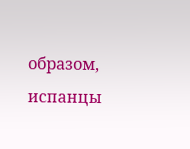образом, испанцы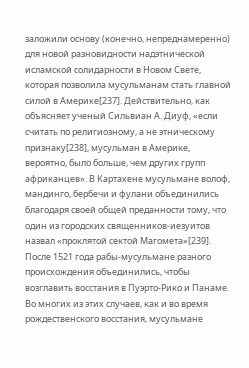заложили основу (конечно, непреднамеренно) для новой разновидности надэтнической исламской солидарности в Новом Свете, которая позволила мусульманам стать главной силой в Америке[237]. Действительно, как объясняет ученый Сильвиан А. Диуф, «если считать по религиозному, а не этническому признаку[238], мусульман в Америке, вероятно, было больше, чем других групп африканцев». В Картахене мусульмане волоф, мандинго, бербечи и фулани объединились благодаря своей общей преданности тому, что один из городских священников-иезуитов назвал «проклятой сектой Магомета»[239]. После 1521 года рабы-мусульмане разного происхождения объединились, чтобы возглавить восстания в Пуэрто-Рико и Панаме. Во многих из этих случаев, как и во время рождественского восстания, мусульмане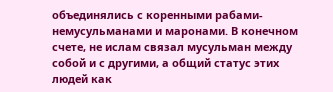объединялись с коренными рабами-немусульманами и маронами. В конечном счете, не ислам связал мусульман между собой и с другими, а общий статус этих людей как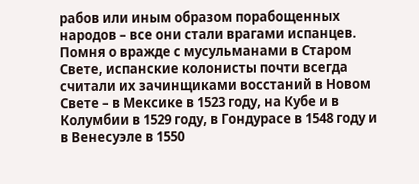рабов или иным образом порабощенных народов – все они стали врагами испанцев.
Помня о вражде с мусульманами в Старом Свете, испанские колонисты почти всегда считали их зачинщиками восстаний в Новом Свете – в Мексике в 1523 году, на Кубе и в Колумбии в 1529 году, в Гондурасе в 1548 году и в Венесуэле в 1550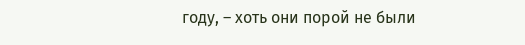году, – хоть они порой не были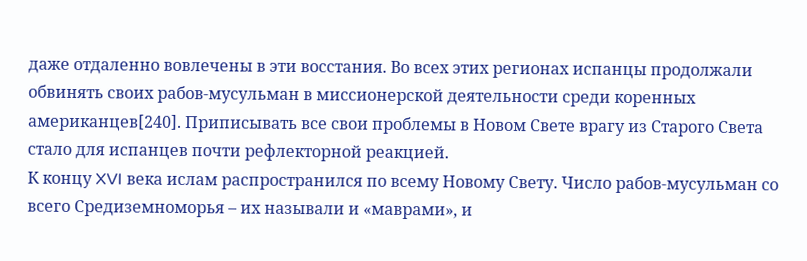даже отдаленно вовлечены в эти восстания. Во всех этих регионах испанцы продолжали обвинять своих рабов-мусульман в миссионерской деятельности среди коренных американцев[240]. Приписывать все свои проблемы в Новом Свете врагу из Старого Света стало для испанцев почти рефлекторной реакцией.
К концу XVI века ислам распространился по всему Новому Свету. Число рабов-мусульман со всего Средиземноморья – их называли и «маврами», и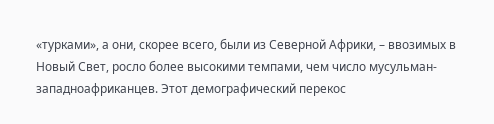«турками», а они, скорее всего, были из Северной Африки, – ввозимых в Новый Свет, росло более высокими темпами, чем число мусульман-западноафриканцев. Этот демографический перекос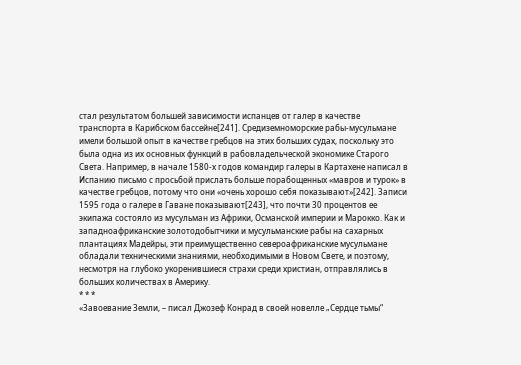стал результатом большей зависимости испанцев от галер в качестве транспорта в Карибском бассейне[241]. Средиземноморские рабы-мусульмане имели большой опыт в качестве гребцов на этих больших судах, поскольку это была одна из их основных функций в рабовладельческой экономике Старого Света. Например, в начале 1580-х годов командир галеры в Картахене написал в Испанию письмо с просьбой прислать больше порабощенных «мавров и турок» в качестве гребцов, потому что они «очень хорошо себя показывают»[242]. Записи 1595 года о галере в Гаване показывают[243], что почти 30 процентов ее экипажа состояло из мусульман из Африки, Османской империи и Марокко. Как и западноафриканские золотодобытчики и мусульманские рабы на сахарных плантациях Мадейры, эти преимущественно североафриканские мусульмане обладали техническими знаниями, необходимыми в Новом Свете, и поэтому, несмотря на глубоко укоренившиеся страхи среди христиан, отправлялись в больших количествах в Америку.
* * *
«Завоевание Земли, – писал Джозеф Конрад в своей новелле „Сердце тьмы“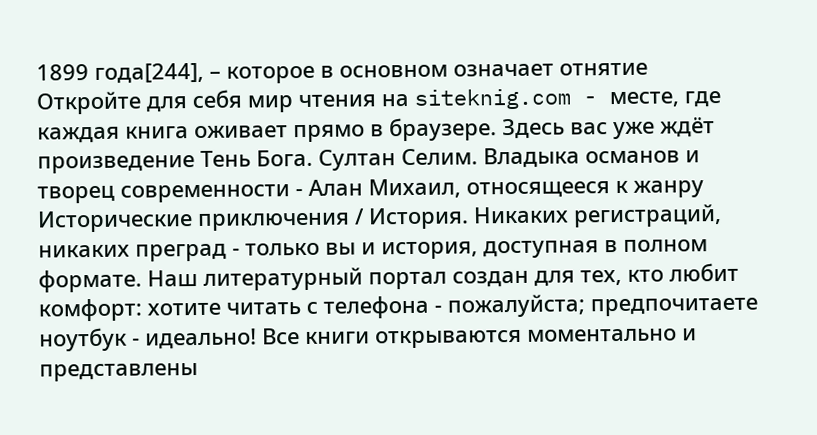1899 года[244], – которое в основном означает отнятие
Откройте для себя мир чтения на siteknig.com - месте, где каждая книга оживает прямо в браузере. Здесь вас уже ждёт произведение Тень Бога. Султан Селим. Владыка османов и творец современности - Алан Михаил, относящееся к жанру Исторические приключения / История. Никаких регистраций, никаких преград - только вы и история, доступная в полном формате. Наш литературный портал создан для тех, кто любит комфорт: хотите читать с телефона - пожалуйста; предпочитаете ноутбук - идеально! Все книги открываются моментально и представлены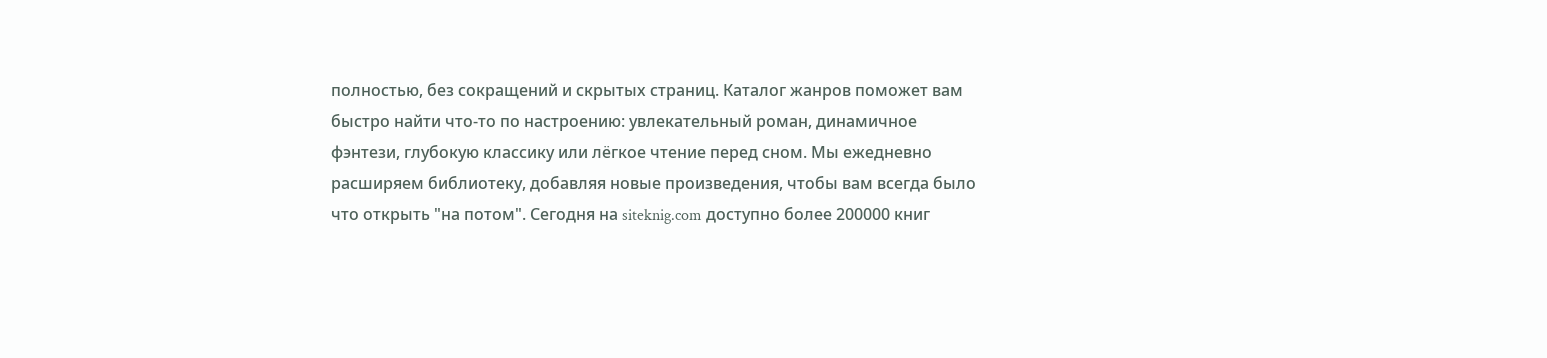полностью, без сокращений и скрытых страниц. Каталог жанров поможет вам быстро найти что-то по настроению: увлекательный роман, динамичное фэнтези, глубокую классику или лёгкое чтение перед сном. Мы ежедневно расширяем библиотеку, добавляя новые произведения, чтобы вам всегда было что открыть "на потом". Сегодня на siteknig.com доступно более 200000 книг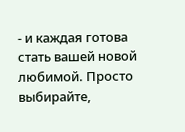- и каждая готова стать вашей новой любимой. Просто выбирайте,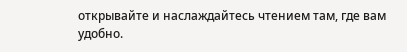открывайте и наслаждайтесь чтением там, где вам удобно.